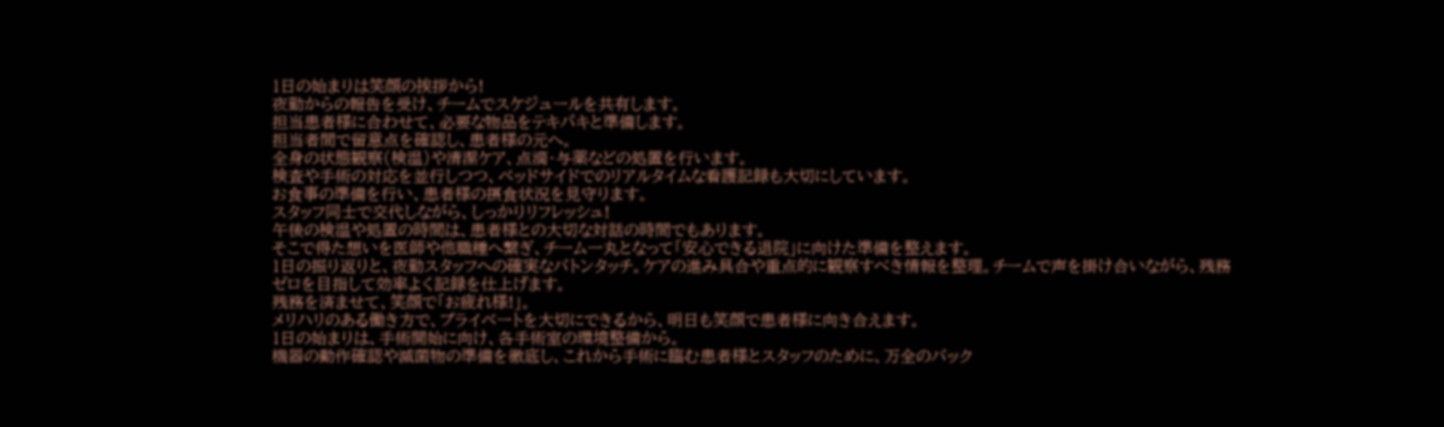1日の始まりは笑顔の挨拶から!
夜勤からの報告を受け、チームでスケジュールを共有します。
担当患者様に合わせて、必要な物品をテキパキと準備します。
担当者間で留意点を確認し、患者様の元へ。
全身の状態観察(検温)や清潔ケア、点滴・与薬などの処置を行います。
検査や手術の対応を並行しつつ、ベッドサイドでのリアルタイムな看護記録も大切にしています。
お食事の準備を行い、患者様の摂食状況を見守ります。
スタッフ同士で交代しながら、しっかりリフレッシュ!
午後の検温や処置の時間は、患者様との大切な対話の時間でもあります。
そこで得た想いを医師や他職種へ繋ぎ、チーム一丸となって「安心できる退院」に向けた準備を整えます。
1日の振り返りと、夜勤スタッフへの確実なバトンタッチ。ケアの進み具合や重点的に観察すべき情報を整理。チームで声を掛け合いながら、残務ゼロを目指して効率よく記録を仕上げます。
残務を済ませて、笑顔で「お疲れ様!」。
メリハリのある働き方で、プライベートを大切にできるから、明日も笑顔で患者様に向き合えます。
1日の始まりは、手術開始に向け、各手術室の環境整備から。
機器の動作確認や滅菌物の準備を徹底し、これから手術に臨む患者様とスタッフのために、万全のバック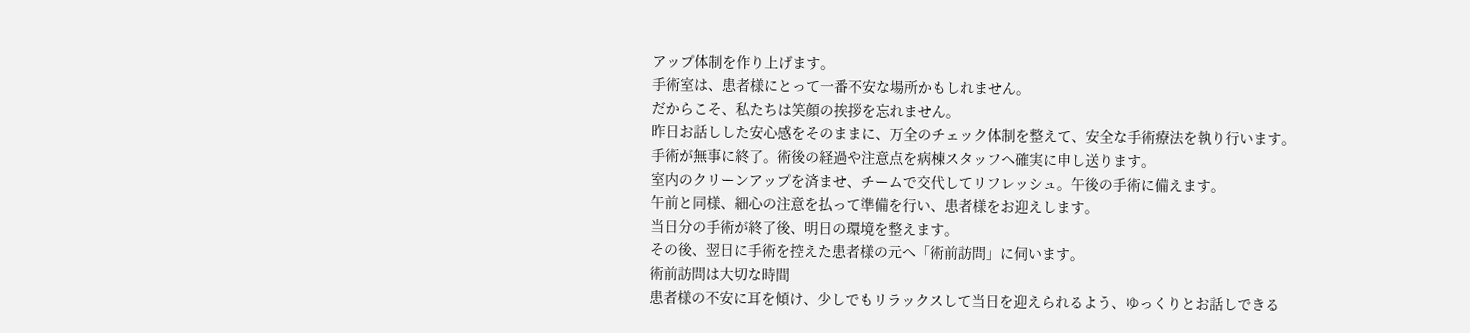アップ体制を作り上げます。
手術室は、患者様にとって一番不安な場所かもしれません。
だからこそ、私たちは笑顔の挨拶を忘れません。
昨日お話しした安心感をそのままに、万全のチェック体制を整えて、安全な手術療法を執り行います。
手術が無事に終了。術後の経過や注意点を病棟スタッフへ確実に申し送ります。
室内のクリーンアップを済ませ、チームで交代してリフレッシュ。午後の手術に備えます。
午前と同様、細心の注意を払って準備を行い、患者様をお迎えします。
当日分の手術が終了後、明日の環境を整えます。
その後、翌日に手術を控えた患者様の元へ「術前訪問」に伺います。
術前訪問は大切な時間
患者様の不安に耳を傾け、少しでもリラックスして当日を迎えられるよう、ゆっくりとお話しできる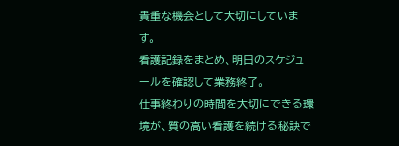貴重な機会として大切にしています。
看護記録をまとめ、明日のスケジュールを確認して業務終了。
仕事終わりの時間を大切にできる環境が、質の高い看護を続ける秘訣で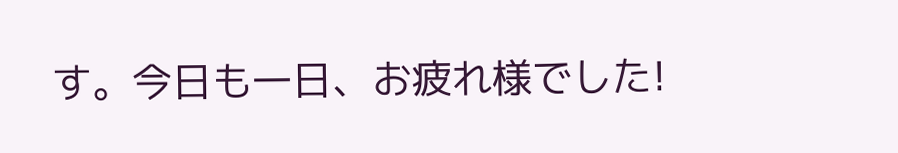す。今日も一日、お疲れ様でした!